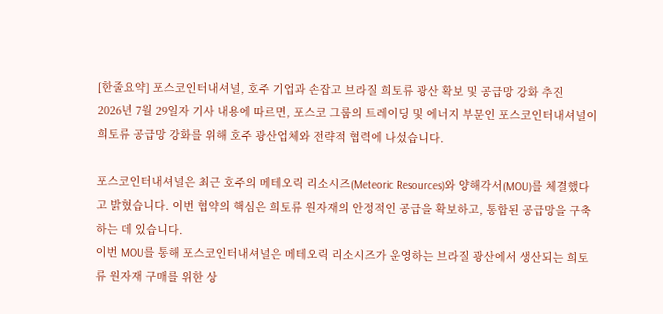[한줄요약] 포스코인터내셔널, 호주 기업과 손잡고 브라질 희토류 광산 확보 및 공급망 강화 추진
2026년 7월 29일자 기사 내용에 따르면, 포스코 그룹의 트레이딩 및 에너지 부문인 포스코인터내셔널이 희토류 공급망 강화를 위해 호주 광산업체와 전략적 협력에 나섰습니다.

포스코인터내셔널은 최근 호주의 메테오릭 리소시즈(Meteoric Resources)와 양해각서(MOU)를 체결했다고 밝혔습니다. 이번 협약의 핵심은 희토류 원자재의 안정적인 공급을 확보하고, 통합된 공급망을 구축하는 데 있습니다.
이번 MOU를 통해 포스코인터내셔널은 메테오릭 리소시즈가 운영하는 브라질 광산에서 생산되는 희토류 원자재 구매를 위한 상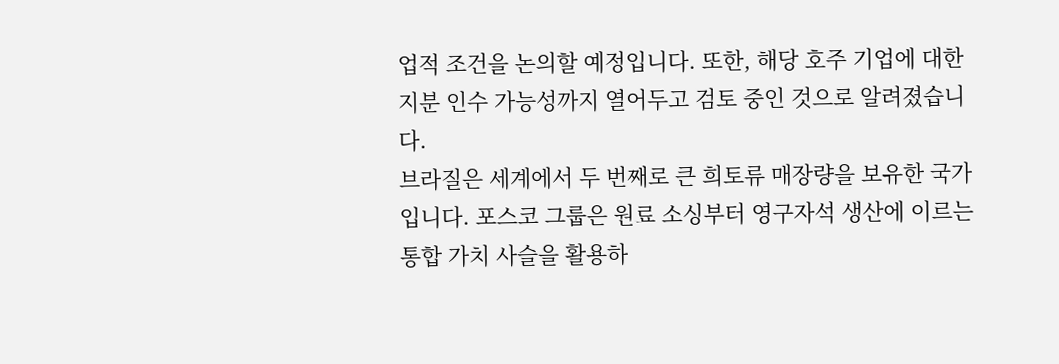업적 조건을 논의할 예정입니다. 또한, 해당 호주 기업에 대한 지분 인수 가능성까지 열어두고 검토 중인 것으로 알려졌습니다.
브라질은 세계에서 두 번째로 큰 희토류 매장량을 보유한 국가입니다. 포스코 그룹은 원료 소싱부터 영구자석 생산에 이르는 통합 가치 사슬을 활용하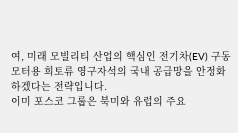여, 미래 모빌리티 산업의 핵심인 전기차(EV) 구동 모터용 희토류 영구자석의 국내 공급망을 안정화하겠다는 전략입니다.
이미 포스코 그룹은 북미와 유럽의 주요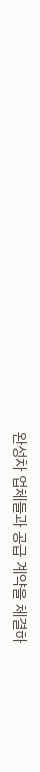완성차 업체들과 공급 계약을 체결하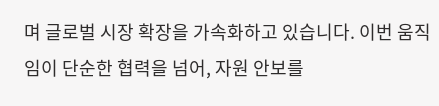며 글로벌 시장 확장을 가속화하고 있습니다. 이번 움직임이 단순한 협력을 넘어, 자원 안보를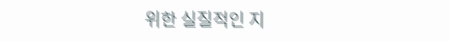위한 실질적인 지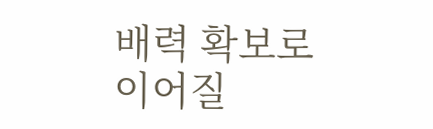배력 확보로 이어질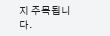지 주목됩니다.